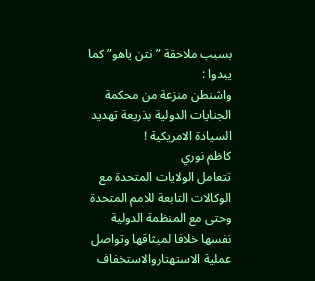بسبب ملاحقة ” نتن ياهو” كما يبدوا :
واشنطن منزعة من محكمة الجنايات الدولية بذريعة تهديد السيادة الامريكية !
كاظم نوري
تتعامل الولايات المتحدة مع الوكالات التابعة للامم المتحدة وحتى مع المنظمة الدولية نفسها خلافا لميثاقها وتواصل عملية الاستهتاروالاستخفاف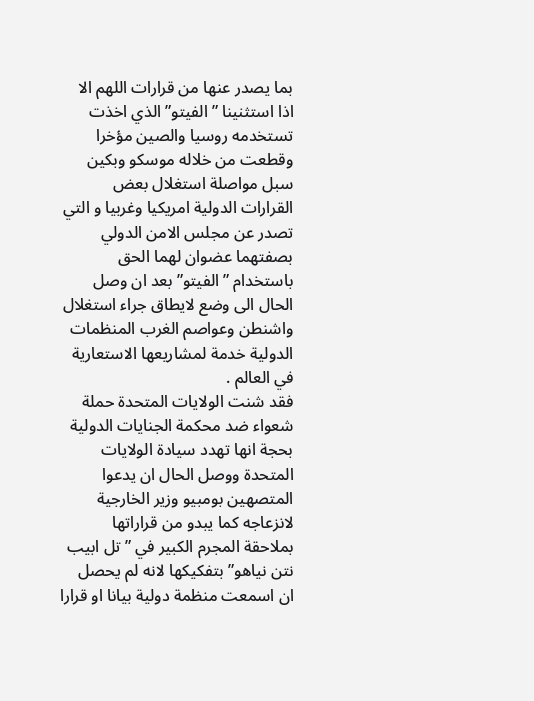بما يصدر عنها من قرارات اللهم الا اذا استثنينا ” الفيتو” الذي اخذت تستخدمه روسيا والصين مؤخرا وقطعت من خلاله موسكو وبكين سبل مواصلة استغلال بعض القرارات الدولية امريكيا وغربيا و التي تصدر عن مجلس الامن الدولي بصفتهما عضوان لهما الحق باستخدام ” الفيتو” بعد ان وصل الحال الى وضع لايطاق جراء استغلال واشنطن وعواصم الغرب المنظمات الدولية خدمة لمشاريعها الاستعارية في العالم .
فقد شنت الولايات المتحدة حملة شعواء ضد محكمة الجنايات الدولية بحجة انها تهدد سيادة الولايات المتحدة ووصل الحال ان يدعوا المتصهين بومبيو وزير الخارجية لانزعاجه كما يبدو من قراراتها بملاحقة المجرم الكبير في ” تل ابيب نتن نياهو” بتفكيكها لانه لم يحصل ان اسمعت منظمة دولية بيانا او قرارا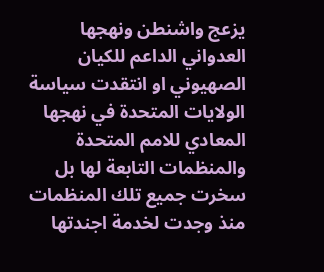يزعج واشنطن ونهجها العدواني الداعم للكيان الصهيوني او انتقدت سياسة الولايات المتحدة في نهجها المعادي للامم المتحدة والمنظمات التابعة لها بل سخرت جميع تلك المنظمات منذ وجدت لخدمة اجندتها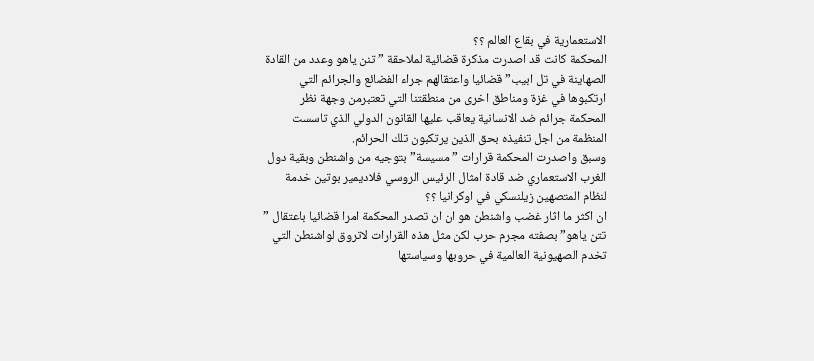الاستعمارية في بقاع العالم ؟؟
المحكمة كانت قد اصدرت مذكرة قضائية لملاحقة ” تنن ياهو وعدد من القادة الصهاينة في تل ابيب” قضائيا واعتقالهم جراء الفضائع والجرائم التي ارتكبوها في غزة ومناطق اخرى من منطقتنا التي تعتبرمن وجهة نظر المحكمة جرائم ضد الانسانية يعاقب عليها القانون الدولي الذي تاسست المنظمة من اجل تنفيذه بحق الذين يرتكبون تلك الحرائم.
وسبق واصدرت المحكمة قرارات ” مسيسة” بتوجيه من واشنطن وبقية دول الغرب الاستعماري ضد قادة امثال الرئيس الروسي فلاديمير بوتين خدمة لنظام المتصهين زيلنسكي في اوكرانيا ؟؟
ان اكثر ما اثار غضب واشنطن هو ان ان تصدر المحكمة امرا قضائيا باعتقال ” تتن ياهو” بصفته مجرم حرب لكن مثل هذه القرارات لاتروق لواشنطن التي تخدم الصهيونية العالمية في حروبها وسياستها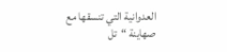العدوانية التي تنسقها مع صهاينة “تل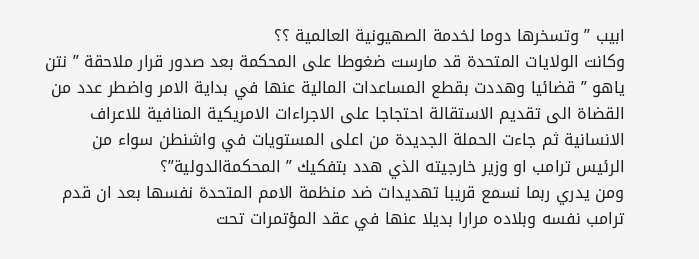ابيب ” وتسخرها دوما لخدمة الصهيونية العالمية ؟؟
وكانت الولايات المتحدة قد مارست ضغوطا على المحكمة بعد صدور قرار ملاحقة ” نتن ياهو ” قضائيا وهددت بقطع المساعدات المالية عنها في بداية الامر واضطر عدد من القضاة الى تقديم الاستقالة احتجاجا على الاجراءات الامريكية المنافية للاعراف الانسانية ثم جاءت الحملة الجديدة من اعلى المستويات في واشنطن سواء من الرئيس ترامب او وزير خارجيته الذي هدد بتفكيك ” المحكمةالدولية”؟
ومن يدري ربما نسمع قريبا تهديدات ضد منظمة الامم المتحدة نفسها بعد ان قدم ترامب نفسه وبلاده مرارا بديلا عنها في عقد المؤتمرات تحت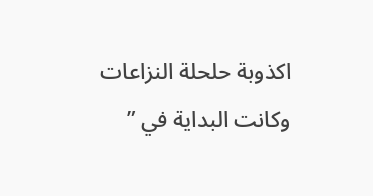اكذوبة حلحلة النزاعات وكانت البداية في ”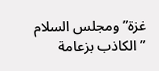غزة” ومجلس السلام ” الكاذب بزعامة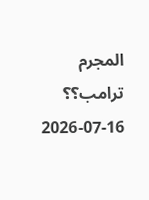المجرم ترامب؟؟
2026-07-16